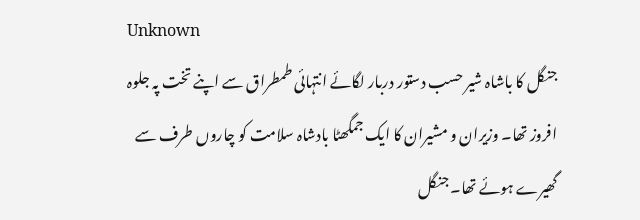Unknown
جنگل کا باشاہ شیر حسب دستور دربار لگائے انتہائی طمطراق سے اپنے تخت پہ جلوہ افروز تھا۔ وزیران و مشیران کا ایک جمگھٹا بادشاہ سلامت کو چاروں طرف سے گھیرے ہوئے تھا۔ جنگل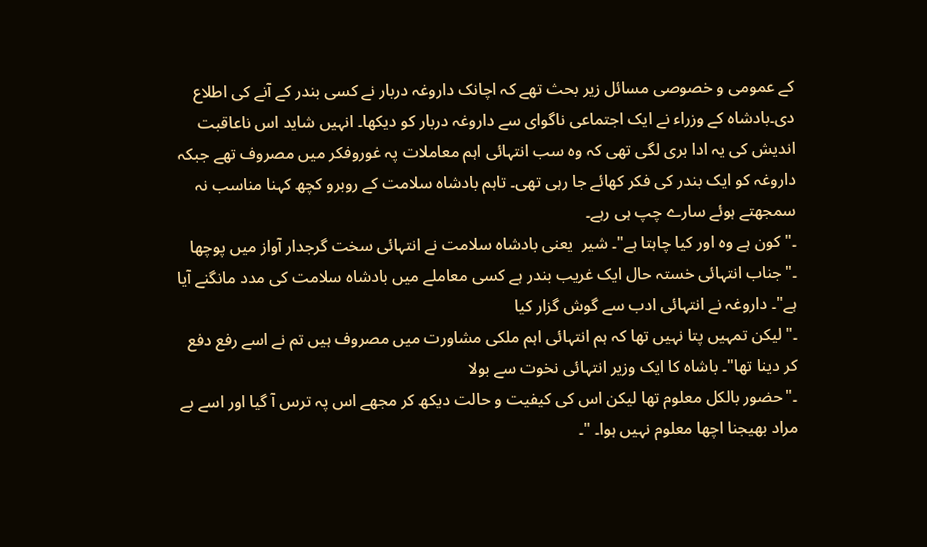کے عمومی و خصوصی مسائل زیر بحث تھے کہ اچانک داروغہ دربار نے کسی بندر کے آنے کی اطلاع دی۔بادشاہ کے وزراء نے ایک اجتماعی ناگوای سے داروغہ دربار کو دیکھا۔ انہیں شاید اس ناعاقبت اندیش کی یہ ادا بری لگی تھی کہ وہ سب انتہائی اہم معاملات پہ غوروفکر میں مصروف تھے جبکہ داروغہ کو ایک بندر کی فکر کھائے جا رہی تھی۔ تاہم بادشاہ سلامت کے روبرو کچھ کہنا مناسب نہ سمجھتے ہوئے سارے چپ ہی رہے۔
۔"کون ہے وہ اور کیا چاہتا ہے"۔ شیر  یعنی بادشاہ سلامت نے انتہائی سخت گرجدار آواز میں پوچھا
۔"جناب انتہائی خستہ حال ایک غریب بندر ہے کسی معاملے میں بادشاہ سلامت کی مدد مانگنے آیا ہے"۔ داروغہ نے انتہائی ادب سے گوش گزار کیا
۔"لیکن تمہیں پتا نہیں تھا کہ ہم انتہائی اہم ملکی مشاورت میں مصروف ہیں تم نے اسے رفع دفع کر دینا تھا"۔ باشاہ کا ایک وزیر انتہائی نخوت سے بولا
۔"حضور بالکل معلوم تھا لیکن اس کی کیفیت و حالت دیکھ کر مجھے اس پہ ترس آ گیا اور اسے بے مراد بھیجنا اچھا معلوم نہیں ہوا۔ "۔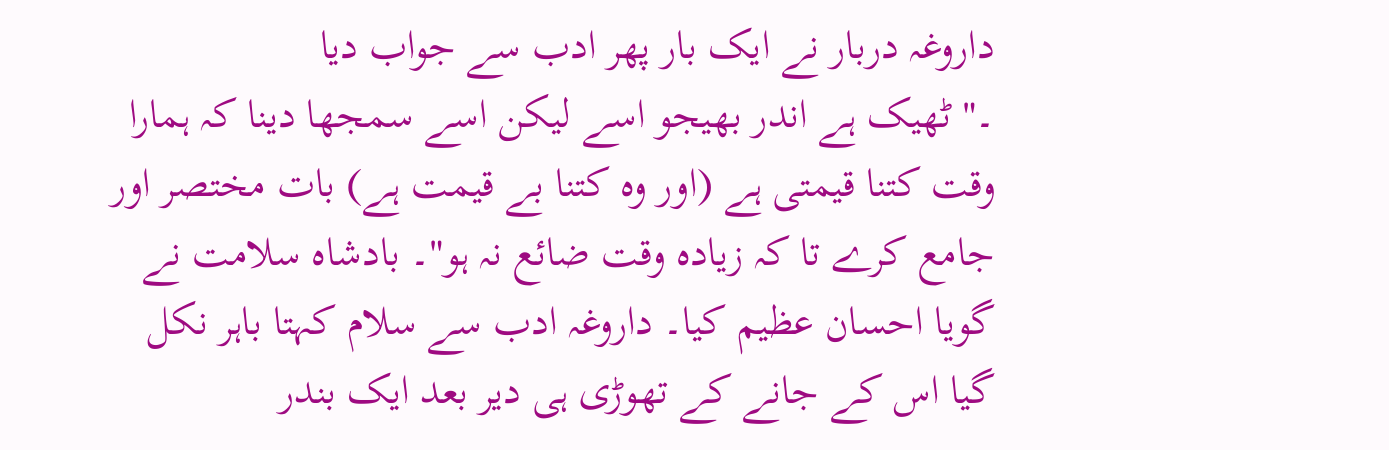داروغہ دربار نے ایک بار پھر ادب سے جواب دیا
۔" ٹھیک ہے اندر بھیجو اسے لیکن اسے سمجھا دینا کہ ہمارا وقت کتنا قیمتی ہے (اور وہ کتنا بے قیمت ہے) بات مختصر اور جامع کرے تا کہ زیادہ وقت ضائع نہ ہو"۔ بادشاہ سلامت نے گویا احسان عظیم کیا۔ داروغہ ادب سے سلام کہتا باہر نکل گیا اس کے جانے کے تھوڑی ہی دیر بعد ایک بندر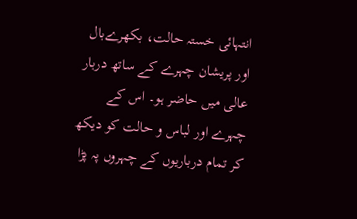انتہائی خستہ حالت، بکھرےبال اور پریشان چہرے کے ساتھ دربار عالی میں حاضر ہو۔ اس کے چہرے اور لباس و حالت کو دیکھ کر تمام درباریوں کے چہروں پہ پڑا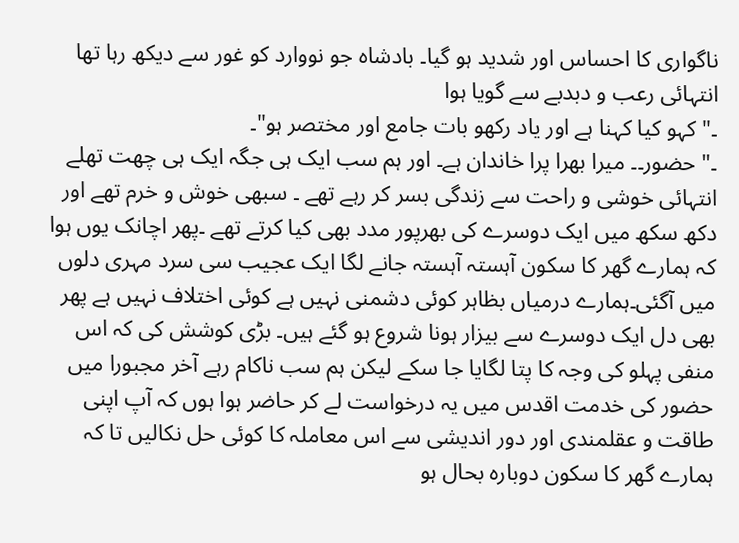ناگواری کا احساس اور شدید ہو گیا۔ بادشاہ جو نووارد کو غور سے دیکھ رہا تھا انتہائی رعب و دبدبے سے گویا ہوا
۔" کہو کیا کہنا ہے اور یاد رکھو بات جامع اور مختصر ہو"۔
۔" حضور۔۔ میرا بھرا پرا خاندان ہے۔ اور ہم سب ایک ہی جگہ ایک ہی چھت تھلے انتہائی خوشی و راحت سے زندگی بسر کر رہے تھے ۔ سبھی خوش و خرم تھے اور دکھ سکھ میں ایک دوسرے کی بھرپور مدد بھی کیا کرتے تھے ۔پھر اچانک یوں ہوا کہ ہمارے گھر کا سکون آہستہ آہستہ جانے لگا ایک عجیب سی سرد مہری دلوں میں آگئی۔ہمارے درمیاں بظاہر کوئی دشمنی نہیں ہے کوئی اختلاف نہیں ہے پھر بھی دل ایک دوسرے سے بیزار ہونا شروع ہو گئے ہیں۔ بڑی کوشش کی کہ اس منفی پہلو کی وجہ کا پتا لگایا جا سکے لیکن ہم سب ناکام رہے آخر مجبورا میں حضور کی خدمت اقدس میں یہ درخواست لے کر حاضر ہوا ہوں کہ آپ اپنی طاقت و عقلمندی اور دور اندیشی سے اس معاملہ کا کوئی حل نکالیں تا کہ ہمارے گھر کا سکون دوبارہ بحال ہو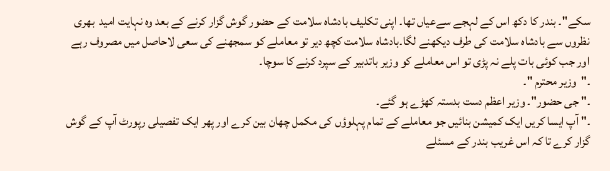سکے"۔ بندر کا دکھ اس کے لہجے سےعیاں تھا۔ اپنی تکلیف بادشاہ سلامت کے حضور گوش گزار کرنے کے بعد وہ نہایت امید  بھری نظروں سے بادشاہ سلامت کی طرف دیکھنے لگا۔بادشاہ سلامت کچھ دیر تو معاملے کو سمجھنے کی سعی لاحاصل میں مصروف رہے اور جب کوئی بات پلے نہ پڑی تو اس معاملے کو وزیر باتدبیر کے سپرد کرنے کا سوچا۔
۔"وزیر محترم "۔
۔" جی حضور"۔ وزیر اعظم دست بدستہ کھڑے ہو گئے۔
۔" آپ ایسا کریں ایک کمیشن بنائیں جو معاملے کے تمام پہلوؤں کی مکمل چھان بین کرے اور پھر ایک تفصیلی رپورٹ آپ کے گوش گزار کرے تا کہ اس غریب بندر کے مسئلے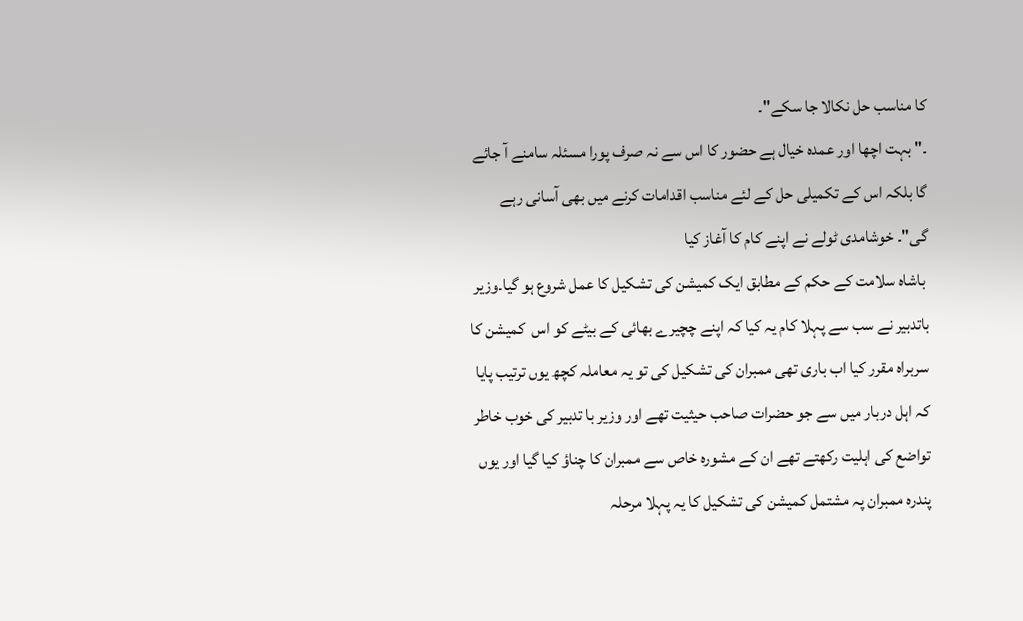کا مناسب حل نکالا جا سکے"۔
۔" بہت اچھا اور عمدہ خیال ہے حضور کا اس سے نہ صرف پورا مسئلہ سامنے آ جائے گا بلکہ اس کے تکمیلی حل کے لئے مناسب اقدامات کرنے میں بھی آسانی رہے گی"۔ خوشامدی ٹولے نے اپنے کام کا آغاز کیا
 باشاہ سلامت کے حکم کے مطابق ایک کمیشن کی تشکیل کا عمل شروع ہو گیا۔وزیر باتدبیر نے سب سے پہلا کام یہ کیا کہ اپنے چچیرے بھائی کے بیٹے کو اس  کمیشن کا سربراہ مقرر کیا اب باری تھی ممبران کی تشکیل کی تو یہ معاملہ کچھ یوں ترتیب پایا کہ اہل دربار میں سے جو حضرات صاحب حیثیت تھے اور وزیر با تدبیر کی خوب خاطر تواضع کی اہلیت رکھتے تھے ان کے مشورہ خاص سے ممبران کا چناؤ کیا گیا اور یوں پندرہ ممبران پہ مشتمل کمیشن کی تشکیل کا یہ پہلا مرحلہ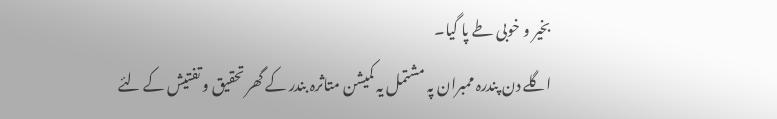بخیر و خوبی طے پا گیا۔
اگلے دن پندرہ ممبران پہ مشتمل یہ کمیشن متاثرہ بندر کے گھر تحقیق و تفتیش کے لئے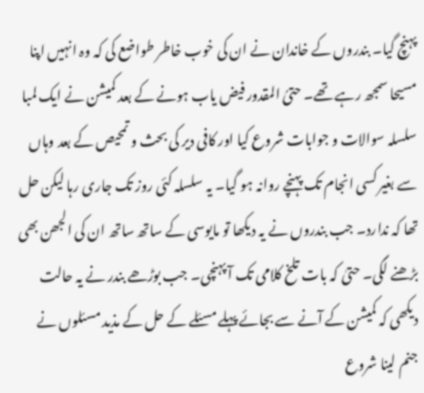پہنچ گیا۔ بندروں کے خاندان نے ان کی خوب خاطر طواضع کی کہ وہ انہیں اپنا مسیحا سمجھ رہے تھے۔ حتیُ المقدور فیض یاب ہونے کے بعد کمیشن نے ایک لمبا سلسلہ سوالات و جوابات شروع کیا اور کافی دیر کی بحث و تمحیص کے بعد وہاں سے بغیر کسی انجام تک پہنچے روانہ ہو گیا۔ یہ سلسلہ کئی روز تک جاری رہا لیکن حل تھا کہ ندارد۔ جب بندروں نے یہ دیکھا تو مایوسی کے ساتھ ساتھ ان کی الجھن بھی بڑھنے لگی۔ حتیٰ کہ بات تلخ کلامی تک آ پہنچی۔ جب بوڑھے بندر نے یہ حالت دیکھی کہ کمیشن کے آنے سے بجائے پہلے مسئلے کے حل کے مذید مسئلوں نے جنم لینا شروع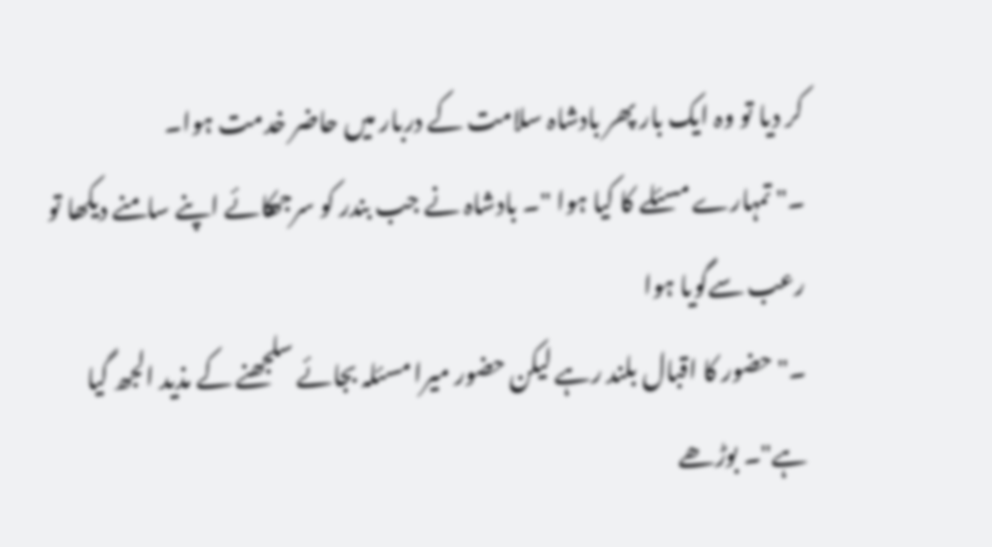کر دیا تو وہ ایک بار پھر بادشاہ سلامت کے دربار میں حاضر خدمت ہوا۔
۔" تمہارے مسئلے کا کیا ہوا "۔ بادشاہ نے جب بندر کو سرجھکائے اپنے سامنے دیکھا تو رعب سےگویا ہوا
۔" حضور کا اقبال بلند رہے لیکن حضور میرا مسئلہ بجائے سلجھنے کے مذید الجھ گیا ہے"۔ بوڑھے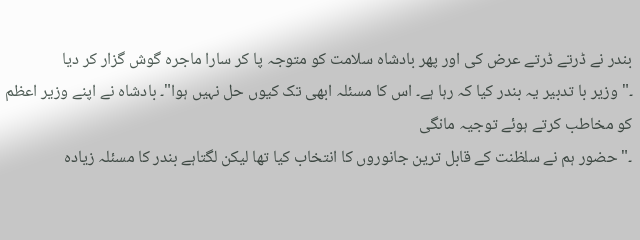بندر نے ڈرتے ڈرتے عرض کی اور پھر بادشاہ سلامت کو متوجہ پا کر سارا ماجرہ گوش گزار کر دیا
۔" وزیر با تدبیر یہ بندر کیا کہ رہا ہے۔ اس کا مسئلہ ابھی تک کیوں حل نہیں ہوا"۔ بادشاہ نے اپنے وزیر اعظم کو مخاطب کرتے ہوئے توجیہ مانگی
۔" حضور ہم نے سلظنت کے قابل ترین جانوروں کا انتخاب کیا تھا لیکن لگتاہے بندر کا مسئلہ زیادہ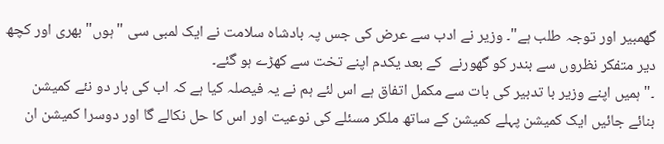گھمبیر اور توجہ طلب ہے"۔ وزیر نے ادب سے عرض کی جس پہ بادشاہ سلامت نے ایک لمبی سی "ہوں" بھری اور کچھ دیر متفکر نظروں سے بندر کو گھورنے  کے بعد یکدم اپنے تخت سے کھڑے ہو گئے۔
۔" ہمیں اپنے وزیر با تدبیر کی بات سے مکمل اتفاق ہے اس لئے ہم نے یہ فیصلہ کیا ہے کہ اب کی بار دو نئے کمیشن بنائے جائیں ایک کمیشن پہلے کمیشن کے ساتھ ملکر مسئلے کی نوعیت اور اس کا حل نکالے گا اور دوسرا کمیشن ان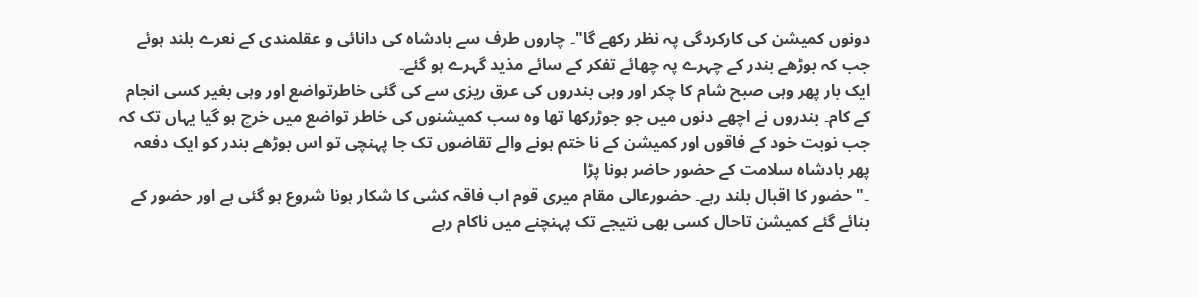دونوں کمیشن کی کارکردگی پہ نظر رکھے گا"۔ چاروں طرف سے بادشاہ کی دانائی و عقلمندی کے نعرے بلند ہوئے جب کہ بوڑھے بندر کے چہرے پہ چھائے تفکر کے سائے مذید گہرے ہو گئے۔
ایک بار پھر وہی صبح شام کا چکر اور وہی بندروں کی عرق ریزی سے کی گئی خاطرتواضع اور وہی بغیر کسی انجام کے کام۔ بندروں نے اچھے دنوں میں جو جوڑرکھا تھا وہ سب کمیشنوں کی خاطر تواضع میں خرچ ہو گیا یہاں تک کہ جب نوبت خود کے فاقوں اور کمیشن کے نا ختم ہونے والے تقاضوں تک جا پہنچی تو اس بوڑھے بندر کو ایک دفعہ پھر بادشاہ سلامت کے حضور حاضر ہونا پڑا
۔" حضور کا اقبال بلند رہے۔ حضورعالی مقام میری قوم اب فاقہ کشی کا شکار ہونا شروع ہو گئی ہے اور حضور کے بنائے گئے کمیشن تاحال کسی بھی نتیجے تک پہنچنے میں ناکام رہے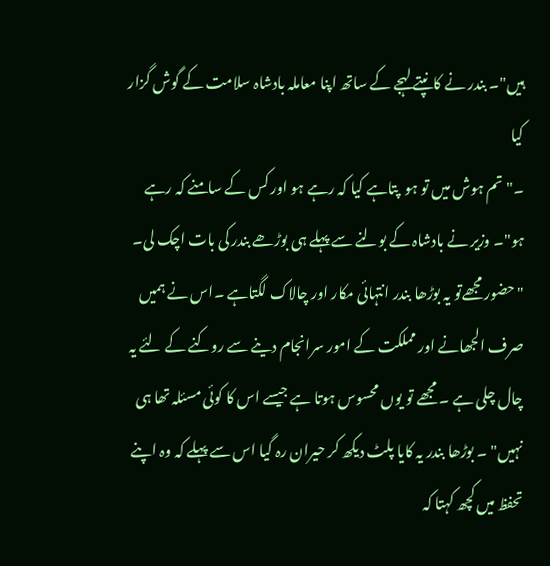ہیں"۔ بندر نے کانپتے لہجے کے ساتھ اپنا معاملہ بادشاہ سلامت کے گوش گزار کیا
۔" تم ہوش میں تو ہو  پتاہے کیا کہ رہے ہو اور کس کے سامنے کہ رہے ہو"۔ وزیر نے بادشاہ کے بولنے سے پہلے ہی بوڑھے بندر کی بات اچک لی۔ "حضور مجھےتو یہ بوڑھا بندر انتہائی مکار اور چالاک لگتاہے ۔اس نے ہمیں صرف الجھانے اور مملکت کے امور سرانجام دینے سے روکنے کے لئے یہ چال چلی ہے ۔ مجھے تو یوں محسوس ہوتا ہے جیسے اس کا کوئی مسئلہ تھا ہی نہیں" ۔ بوڑھا بندر یہ کایا پلٹ دیکھ کر حیران رہ گیا اس سے پہلے کہ وہ اپنے تحفظ میں کچھ کہتا کہ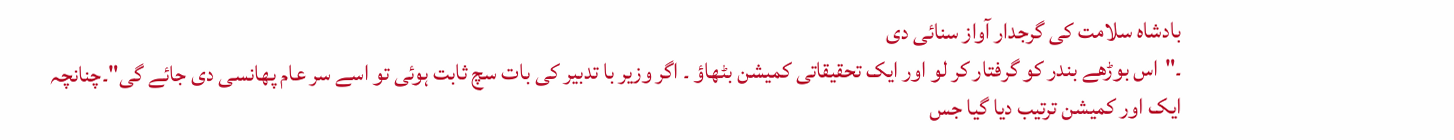بادشاہ سلامت کی گرجدار آواز سنائی دی
۔"اس بوڑھے بندر کو گرفتار کر لو اور ایک تحقیقاتی کمیشن بٹھاؤ ۔ اگر وزیر با تدبیر کی بات سچ ثابت ہوئی تو اسے سر عام پھانسی دی جائے گی"۔چنانچہ ایک اور کمیشن ترتیب دیا گیا جس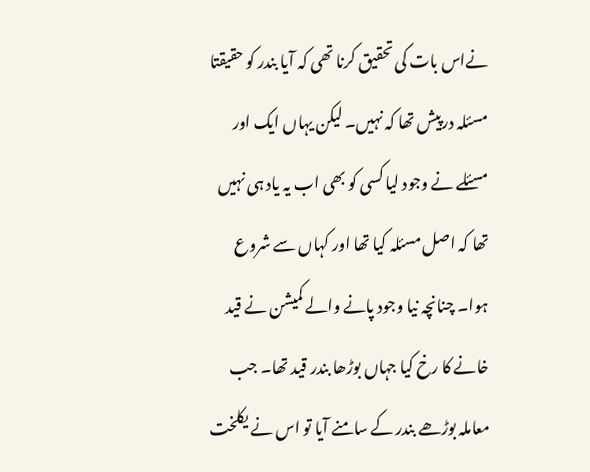نےاس بات کی تحقیق کرنا تھی کہ آیا بندر کو حقیقتا مسئلہ درپیش تھا کہ نہیں۔ لیکن یہاں ایک اور مسئلے نے وجود لیا کسی کو بھی اب یہ یاد ہی نہیں تھا کہ اصل مسئلہ کیا تھا اور کہاں سے شروع ہوا۔ چنانچہ نیا وجود پانے والے کمیشن نے قید خانے کا رخ کیا جہاں بوڑھا بندر قید تھا۔ جب معاملہ بوڑھے بندر کے سامنے آیا تو اس نے یکلخت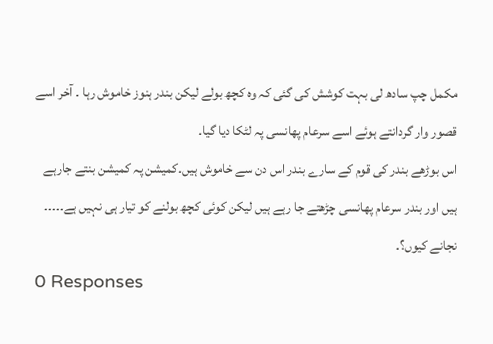مکمل چپ سادھ لی بہت کوشش کی گئی کہ وہ کچھ بولے لیکن بندر ہنوز خاموش رہا ۔ آخر اسے قصور وار گردانتے ہوئے اسے سرعام پھانسی پہ لٹکا دیا گیا۔
اس بوڑھے بندر کی قوم کے سارے بندر اس دن سے خاموش ہیں۔کمیشن پہ کمیشن بنتے جارہے ہیں اور بندر سرعام پھانسی چڑھتے جا رہے ہیں لیکن کوئی کچھ بولنے کو تیار ہی نہیں ہے۔۔۔۔۔ نجانے کیوں؟۔
0 Responses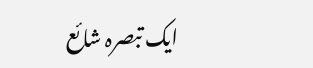ایک تبصرہ شائع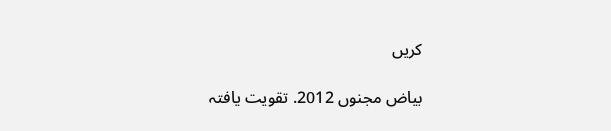کریں

بیاض مجنوں 2012. تقویت یافتہ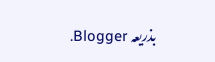بذریعہ Blogger.